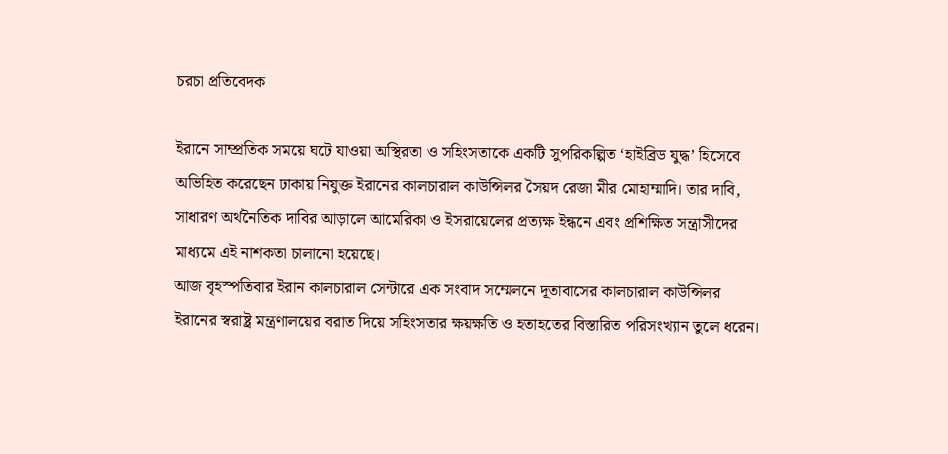চরচা প্রতিবেদক

ইরানে সাম্প্রতিক সময়ে ঘটে যাওয়া অস্থিরতা ও সহিংসতাকে একটি সুপরিকল্পিত ‘হাইব্রিড যুদ্ধ’ হিসেবে অভিহিত করেছেন ঢাকায় নিযুক্ত ইরানের কালচারাল কাউন্সিলর সৈয়দ রেজা মীর মোহাম্মাদি। তার দাবি, সাধারণ অর্থনৈতিক দাবির আড়ালে আমেরিকা ও ইসরায়েলের প্রত্যক্ষ ইন্ধনে এবং প্রশিক্ষিত সন্ত্রাসীদের মাধ্যমে এই নাশকতা চালানো হয়েছে।
আজ বৃহস্পতিবার ইরান কালচারাল সেন্টারে এক সংবাদ সম্মেলনে দূতাবাসের কালচারাল কাউন্সিলর ইরানের স্বরাষ্ট্র মন্ত্রণালয়ের বরাত দিয়ে সহিংসতার ক্ষয়ক্ষতি ও হতাহতের বিস্তারিত পরিসংখ্যান তুলে ধরেন।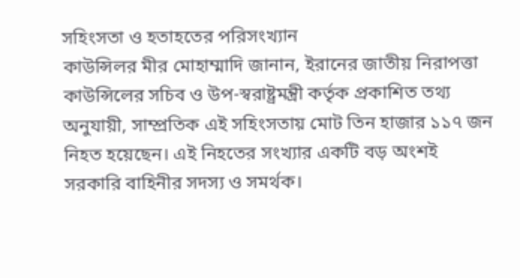সহিংসতা ও হতাহতের পরিসংখ্যান
কাউন্সিলর মীর মোহাম্মাদি জানান, ইরানের জাতীয় নিরাপত্তা কাউন্সিলের সচিব ও উপ-স্বরাষ্ট্রমন্ত্রী কর্তৃক প্রকাশিত তথ্য অনুযায়ী, সাম্প্রতিক এই সহিংসতায় মোট তিন হাজার ১১৭ জন নিহত হয়েছেন। এই নিহতের সংখ্যার একটি বড় অংশই সরকারি বাহিনীর সদস্য ও সমর্থক।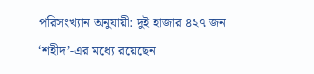পরিসংখ্যান অনুযায়ী: দুই হাজার ৪২৭ জন ‘শহীদ’-এর মধ্যে রয়েছেন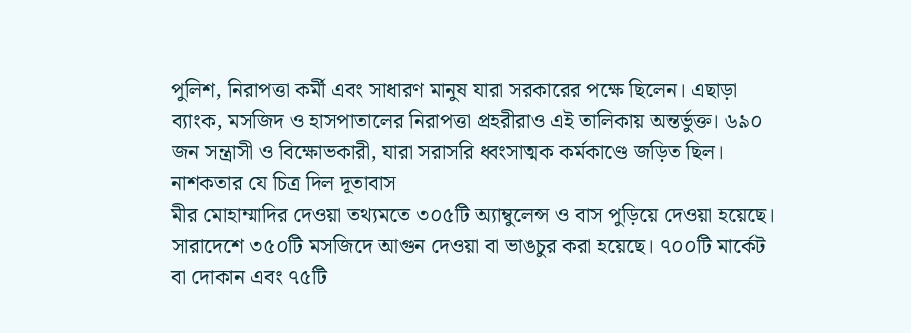পুলিশ, নিরাপত্তা কর্মী এবং সাধারণ মানুষ যারা সরকারের পক্ষে ছিলেন। এছাড়া ব্যাংক, মসজিদ ও হাসপাতালের নিরাপত্তা প্রহরীরাও এই তালিকায় অন্তর্ভুক্ত। ৬৯০ জন সন্ত্রাসী ও বিক্ষোভকারী, যারা সরাসরি ধ্বংসাত্মক কর্মকাণ্ডে জড়িত ছিল।
নাশকতার যে চিত্র দিল দূতাবাস
মীর মোহাম্মাদির দেওয়া তথ্যমতে ৩০৫টি অ্যাম্বুলেন্স ও বাস পুড়িয়ে দেওয়া হয়েছে। সারাদেশে ৩৫০টি মসজিদে আগুন দেওয়া বা ভাঙচুর করা হয়েছে। ৭০০টি মার্কেট বা দোকান এবং ৭৫টি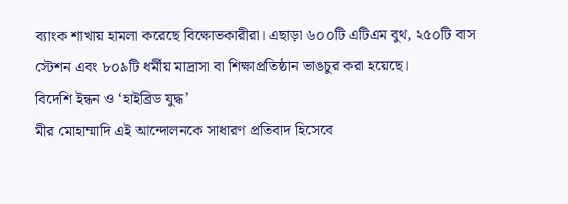ব্যাংক শাখায় হামলা করেছে বিক্ষোভকারীরা। এছাড়া ৬০০টি এটিএম বুথ, ২৫০টি বাস স্টেশন এবং ৮০৯টি ধর্মীয় মাদ্রাসা বা শিক্ষাপ্রতিষ্ঠান ভাঙচুর করা হয়েছে।
বিদেশি ইন্ধন ও ‘হাইব্রিড যুদ্ধ’
মীর মোহাম্মাদি এই আন্দোলনকে সাধারণ প্রতিবাদ হিসেবে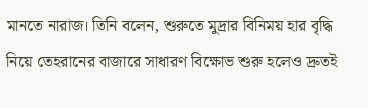মানতে নারাজ। তিনি বলেন, শুরুতে মুদ্রার বিনিময় হার বৃদ্ধি নিয়ে তেহরানের বাজারে সাধারণ বিক্ষোভ শুরু হলেও দ্রুতই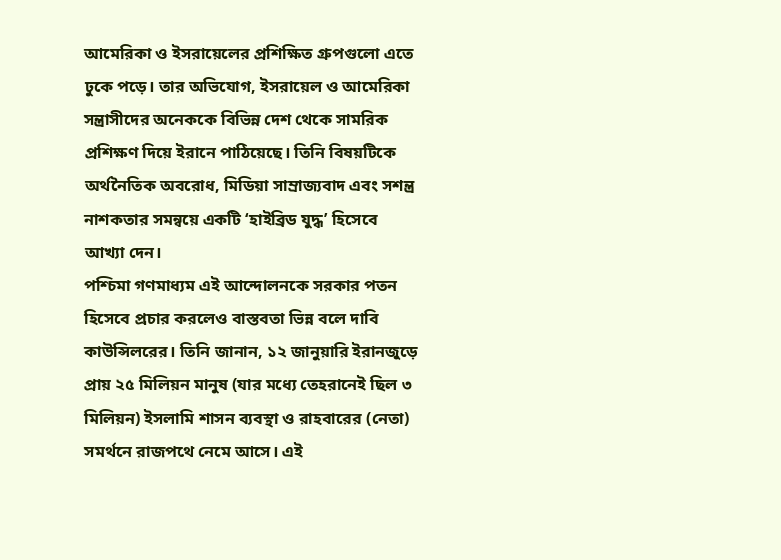আমেরিকা ও ইসরায়েলের প্রশিক্ষিত গ্রুপগুলো এতে ঢুকে পড়ে। তার অভিযোগ, ইসরায়েল ও আমেরিকা সন্ত্রাসীদের অনেককে বিভিন্ন দেশ থেকে সামরিক প্রশিক্ষণ দিয়ে ইরানে পাঠিয়েছে। তিনি বিষয়টিকে অর্থনৈতিক অবরোধ, মিডিয়া সাম্রাজ্যবাদ এবং সশন্ত্র নাশকতার সমন্বয়ে একটি ‘হাইব্রিড যুদ্ধ’ হিসেবে আখ্যা দেন।
পশ্চিমা গণমাধ্যম এই আন্দোলনকে সরকার পতন হিসেবে প্রচার করলেও বাস্তবতা ভিন্ন বলে দাবি কাউন্সিলরের। তিনি জানান, ১২ জানুয়ারি ইরানজুড়ে প্রায় ২৫ মিলিয়ন মানুষ (যার মধ্যে তেহরানেই ছিল ৩ মিলিয়ন) ইসলামি শাসন ব্যবস্থা ও রাহবারের (নেতা) সমর্থনে রাজপথে নেমে আসে। এই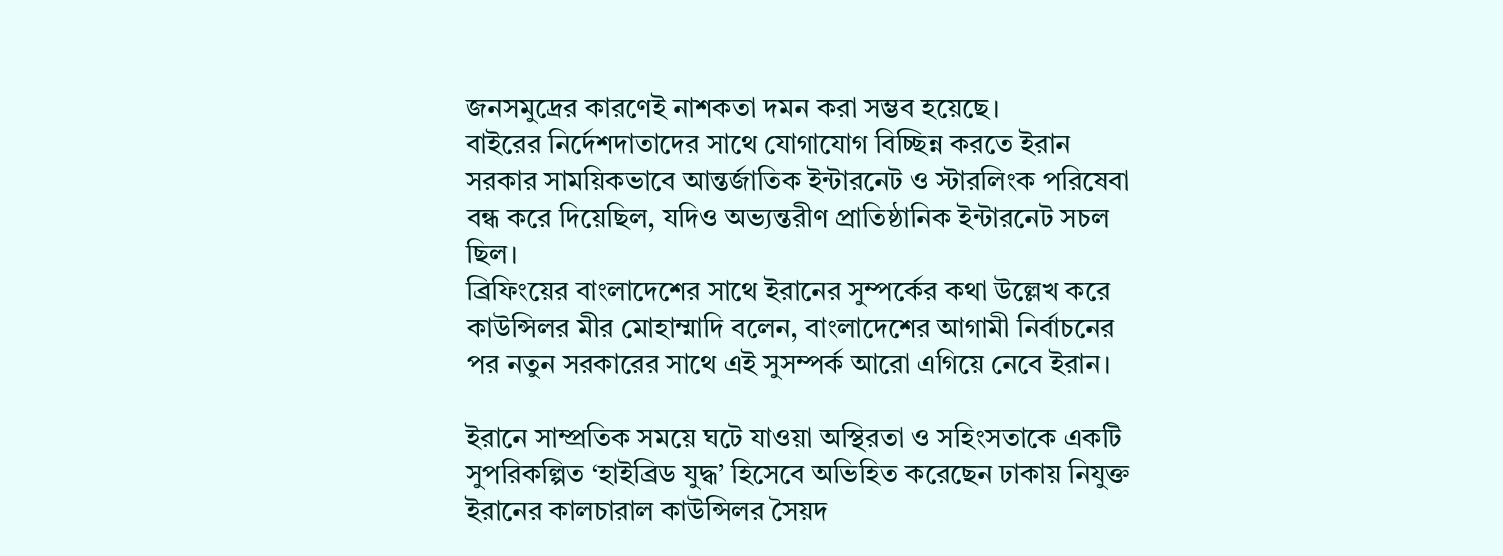জনসমুদ্রের কারণেই নাশকতা দমন করা সম্ভব হয়েছে।
বাইরের নির্দেশদাতাদের সাথে যোগাযোগ বিচ্ছিন্ন করতে ইরান সরকার সাময়িকভাবে আন্তর্জাতিক ইন্টারনেট ও স্টারলিংক পরিষেবা বন্ধ করে দিয়েছিল, যদিও অভ্যন্তরীণ প্রাতিষ্ঠানিক ইন্টারনেট সচল ছিল।
ব্রিফিংয়ের বাংলাদেশের সাথে ইরানের সুম্পর্কের কথা উল্লেখ করে কাউন্সিলর মীর মোহাম্মাদি বলেন, বাংলাদেশের আগামী নির্বাচনের পর নতুন সরকারের সাথে এই সুসম্পর্ক আরো এগিয়ে নেবে ইরান।

ইরানে সাম্প্রতিক সময়ে ঘটে যাওয়া অস্থিরতা ও সহিংসতাকে একটি সুপরিকল্পিত ‘হাইব্রিড যুদ্ধ’ হিসেবে অভিহিত করেছেন ঢাকায় নিযুক্ত ইরানের কালচারাল কাউন্সিলর সৈয়দ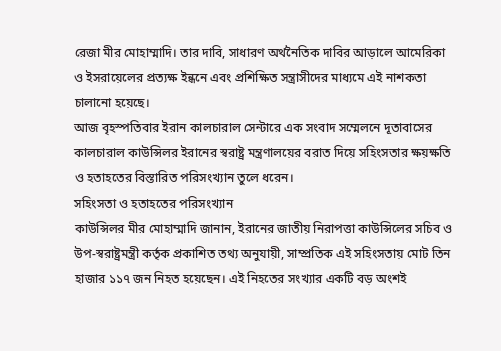রেজা মীর মোহাম্মাদি। তার দাবি, সাধারণ অর্থনৈতিক দাবির আড়ালে আমেরিকা ও ইসরায়েলের প্রত্যক্ষ ইন্ধনে এবং প্রশিক্ষিত সন্ত্রাসীদের মাধ্যমে এই নাশকতা চালানো হয়েছে।
আজ বৃহস্পতিবার ইরান কালচারাল সেন্টারে এক সংবাদ সম্মেলনে দূতাবাসের কালচারাল কাউন্সিলর ইরানের স্বরাষ্ট্র মন্ত্রণালয়ের বরাত দিয়ে সহিংসতার ক্ষয়ক্ষতি ও হতাহতের বিস্তারিত পরিসংখ্যান তুলে ধরেন।
সহিংসতা ও হতাহতের পরিসংখ্যান
কাউন্সিলর মীর মোহাম্মাদি জানান, ইরানের জাতীয় নিরাপত্তা কাউন্সিলের সচিব ও উপ-স্বরাষ্ট্রমন্ত্রী কর্তৃক প্রকাশিত তথ্য অনুযায়ী, সাম্প্রতিক এই সহিংসতায় মোট তিন হাজার ১১৭ জন নিহত হয়েছেন। এই নিহতের সংখ্যার একটি বড় অংশই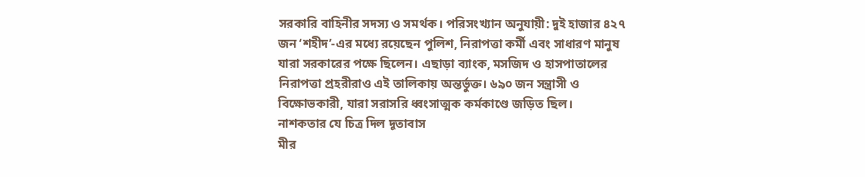সরকারি বাহিনীর সদস্য ও সমর্থক। পরিসংখ্যান অনুযায়ী: দুই হাজার ৪২৭ জন ‘শহীদ’-এর মধ্যে রয়েছেন পুলিশ, নিরাপত্তা কর্মী এবং সাধারণ মানুষ যারা সরকারের পক্ষে ছিলেন। এছাড়া ব্যাংক, মসজিদ ও হাসপাতালের নিরাপত্তা প্রহরীরাও এই তালিকায় অন্তর্ভুক্ত। ৬৯০ জন সন্ত্রাসী ও বিক্ষোভকারী, যারা সরাসরি ধ্বংসাত্মক কর্মকাণ্ডে জড়িত ছিল।
নাশকতার যে চিত্র দিল দূতাবাস
মীর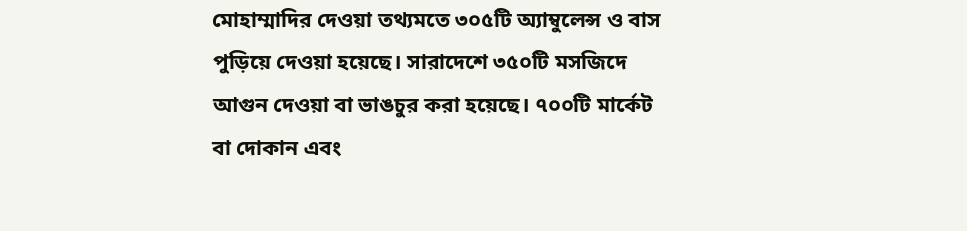মোহাম্মাদির দেওয়া তথ্যমতে ৩০৫টি অ্যাম্বুলেন্স ও বাস পুড়িয়ে দেওয়া হয়েছে। সারাদেশে ৩৫০টি মসজিদে আগুন দেওয়া বা ভাঙচুর করা হয়েছে। ৭০০টি মার্কেট বা দোকান এবং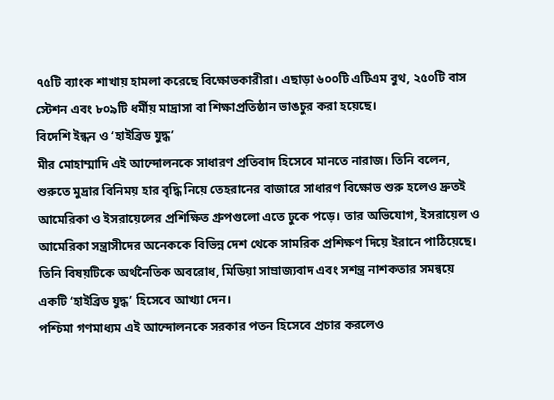৭৫টি ব্যাংক শাখায় হামলা করেছে বিক্ষোভকারীরা। এছাড়া ৬০০টি এটিএম বুথ, ২৫০টি বাস স্টেশন এবং ৮০৯টি ধর্মীয় মাদ্রাসা বা শিক্ষাপ্রতিষ্ঠান ভাঙচুর করা হয়েছে।
বিদেশি ইন্ধন ও ‘হাইব্রিড যুদ্ধ’
মীর মোহাম্মাদি এই আন্দোলনকে সাধারণ প্রতিবাদ হিসেবে মানতে নারাজ। তিনি বলেন, শুরুতে মুদ্রার বিনিময় হার বৃদ্ধি নিয়ে তেহরানের বাজারে সাধারণ বিক্ষোভ শুরু হলেও দ্রুতই আমেরিকা ও ইসরায়েলের প্রশিক্ষিত গ্রুপগুলো এতে ঢুকে পড়ে। তার অভিযোগ, ইসরায়েল ও আমেরিকা সন্ত্রাসীদের অনেককে বিভিন্ন দেশ থেকে সামরিক প্রশিক্ষণ দিয়ে ইরানে পাঠিয়েছে। তিনি বিষয়টিকে অর্থনৈতিক অবরোধ, মিডিয়া সাম্রাজ্যবাদ এবং সশন্ত্র নাশকতার সমন্বয়ে একটি ‘হাইব্রিড যুদ্ধ’ হিসেবে আখ্যা দেন।
পশ্চিমা গণমাধ্যম এই আন্দোলনকে সরকার পতন হিসেবে প্রচার করলেও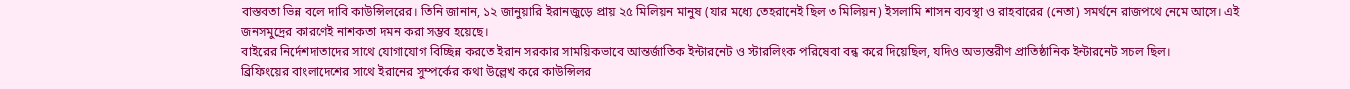বাস্তবতা ভিন্ন বলে দাবি কাউন্সিলরের। তিনি জানান, ১২ জানুয়ারি ইরানজুড়ে প্রায় ২৫ মিলিয়ন মানুষ (যার মধ্যে তেহরানেই ছিল ৩ মিলিয়ন) ইসলামি শাসন ব্যবস্থা ও রাহবারের (নেতা) সমর্থনে রাজপথে নেমে আসে। এই জনসমুদ্রের কারণেই নাশকতা দমন করা সম্ভব হয়েছে।
বাইরের নির্দেশদাতাদের সাথে যোগাযোগ বিচ্ছিন্ন করতে ইরান সরকার সাময়িকভাবে আন্তর্জাতিক ইন্টারনেট ও স্টারলিংক পরিষেবা বন্ধ করে দিয়েছিল, যদিও অভ্যন্তরীণ প্রাতিষ্ঠানিক ইন্টারনেট সচল ছিল।
ব্রিফিংয়ের বাংলাদেশের সাথে ইরানের সুম্পর্কের কথা উল্লেখ করে কাউন্সিলর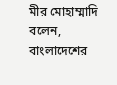মীর মোহাম্মাদি বলেন, বাংলাদেশের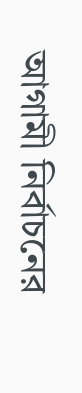আগামী নির্বাচনের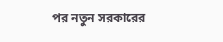পর নতুন সরকারের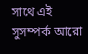সাথে এই সুসম্পর্ক আরো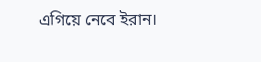এগিয়ে নেবে ইরান।